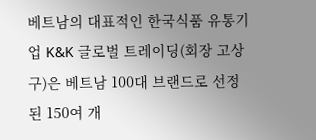베트남의 대표적인 한국식품 유통기업 K&K 글로벌 트레이딩(회장 고상구)은 베트남 100대 브랜드로 선정된 150여 개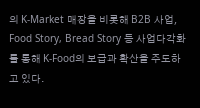의 K-Market 매장을 비롯해 B2B 사업, Food Story, Bread Story 등 사업다각화를 통해 K-Food의 보급과 확산을 주도하고 있다.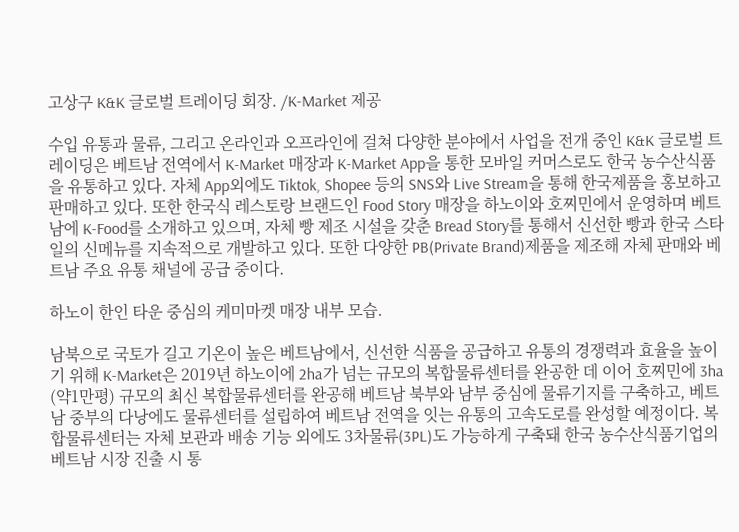고상구 K&K 글로벌 트레이딩 회장. /K-Market 제공

수입 유통과 물류, 그리고 온라인과 오프라인에 걸쳐 다양한 분야에서 사업을 전개 중인 K&K 글로벌 트레이딩은 베트남 전역에서 K-Market 매장과 K-Market App을 통한 모바일 커머스로도 한국 농수산식품을 유통하고 있다. 자체 App외에도 Tiktok, Shopee 등의 SNS와 Live Stream을 통해 한국제품을 홍보하고 판매하고 있다. 또한 한국식 레스토랑 브랜드인 Food Story 매장을 하노이와 호찌민에서 운영하며 베트남에 K-Food를 소개하고 있으며, 자체 빵 제조 시설을 갖춘 Bread Story를 통해서 신선한 빵과 한국 스타일의 신메뉴를 지속적으로 개발하고 있다. 또한 다양한 PB(Private Brand)제품을 제조해 자체 판매와 베트남 주요 유통 채널에 공급 중이다.

하노이 한인 타운 중심의 케미마켓 매장 내부 모습.

남북으로 국토가 길고 기온이 높은 베트남에서, 신선한 식품을 공급하고 유통의 경쟁력과 효율을 높이기 위해 K-Market은 2019년 하노이에 2ha가 넘는 규모의 복합물류센터를 완공한 데 이어 호찌민에 3ha (약1만평) 규모의 최신 복합물류센터를 완공해 베트남 북부와 남부 중심에 물류기지를 구축하고, 베트남 중부의 다낭에도 물류센터를 설립하여 베트남 전역을 잇는 유통의 고속도로를 완성할 예정이다. 복합물류센터는 자체 보관과 배송 기능 외에도 3차물류(3PL)도 가능하게 구축돼 한국 농수산식품기업의 베트남 시장 진출 시 통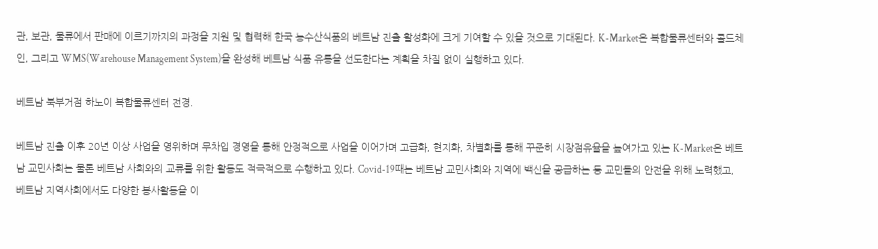관, 보관, 물류에서 판매에 이르기까지의 과정을 지원 및 협력해 한국 농수산식품의 베트남 진출 활성화에 크게 기여할 수 있을 것으로 기대된다. K-Market은 복합물류센터와 콜드체인, 그리고 WMS(Warehouse Management System)을 완성해 베트남 식품 유통을 선도한다는 계획을 차질 없이 실행하고 있다.

베트남 북부거점 하노이 복합물류센터 전경.

베트남 진출 이후 20년 이상 사업을 영위하며 무차입 경영을 통해 안정적으로 사업을 이어가며 고급화, 현지화, 차별화를 통해 꾸준히 시장점유율을 높여가고 있는 K-Market은 베트남 교민사회는 물론 베트남 사회와의 교류를 위한 활동도 적극적으로 수행하고 있다. Covid-19때는 베트남 교민사회와 지역에 백신을 공급하는 등 교민들의 안전을 위해 노력했고, 베트남 지역사회에서도 다양한 봉사활동을 이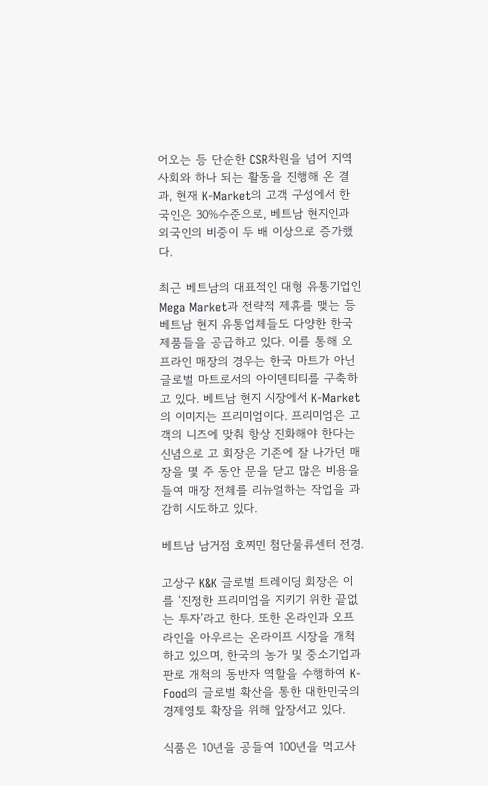어오는 등 단순한 CSR차원을 넘어 지역사회와 하나 되는 활동을 진행해 온 결과, 현재 K-Market의 고객 구성에서 한국인은 30%수준으로, 베트남 현지인과 외국인의 비중이 두 배 이상으로 증가했다.

최근 베트남의 대표적인 대형 유통기업인 Mega Market과 전략적 제휴를 맺는 등 베트남 현지 유통업체들도 다양한 한국 제품들을 공급하고 있다. 이를 통해 오프라인 매장의 경우는 한국 마트가 아닌 글로벌 마트로서의 아이덴티티를 구축하고 있다. 베트남 현지 시장에서 K-Market의 이미지는 프리미엄이다. 프리미엄은 고객의 니즈에 맞춰 항상 진화해야 한다는 신념으로 고 회장은 기존에 잘 나가던 매장을 몇 주 동안 문을 닫고 많은 비용을 들여 매장 전체를 리뉴얼하는 작업을 과감히 시도하고 있다.

베트남 남거점 호찌민 첨단물류센터 전경.

고상구 K&K 글로벌 트레이딩 회장은 이를 ‘진정한 프리미엄을 지키기 위한 끝없는 투자’라고 한다. 또한 온라인과 오프라인을 아우르는 온라이프 시장을 개척하고 있으며, 한국의 농가 및 중소기업과 판로 개척의 동반자 역할을 수행하여 K-Food의 글로벌 확산을 통한 대한민국의 경제영토 확장을 위해 앞장서고 있다.

식품은 10년을 공들여 100년을 먹고사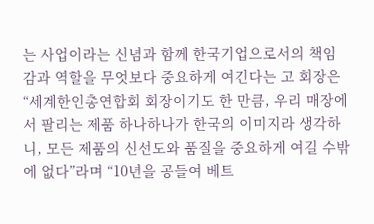는 사업이라는 신념과 함께 한국기업으로서의 책임감과 역할을 무엇보다 중요하게 여긴다는 고 회장은 “세계한인총연합회 회장이기도 한 만큼, 우리 매장에서 팔리는 제품 하나하나가 한국의 이미지라 생각하니, 모든 제품의 신선도와 품질을 중요하게 여길 수밖에 없다”라며 “10년을 공들여 베트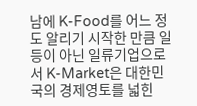남에 K-Food를 어느 정도 알리기 시작한 만큼 일등이 아닌 일류기업으로서 K-Market은 대한민국의 경제영토를 넓힌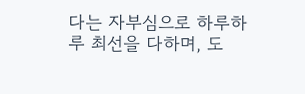다는 자부심으로 하루하루 최선을 다하며, 도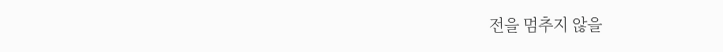전을 멈추지 않을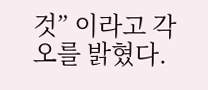것” 이라고 각오를 밝혔다.